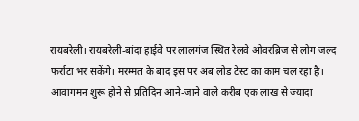रायबरेली। रायबरेली-बांदा हाईवे पर लालगंज स्थित रेलवे ओवरब्रिज से लोग जल्द फर्राटा भर सकेंगे। मरम्मत के बाद इस पर अब लोड टेस्ट का काम चल रहा है। आवागमन शुरू होने से प्रतिदिन आने-जाने वाले करीब एक लाख से ज्यादा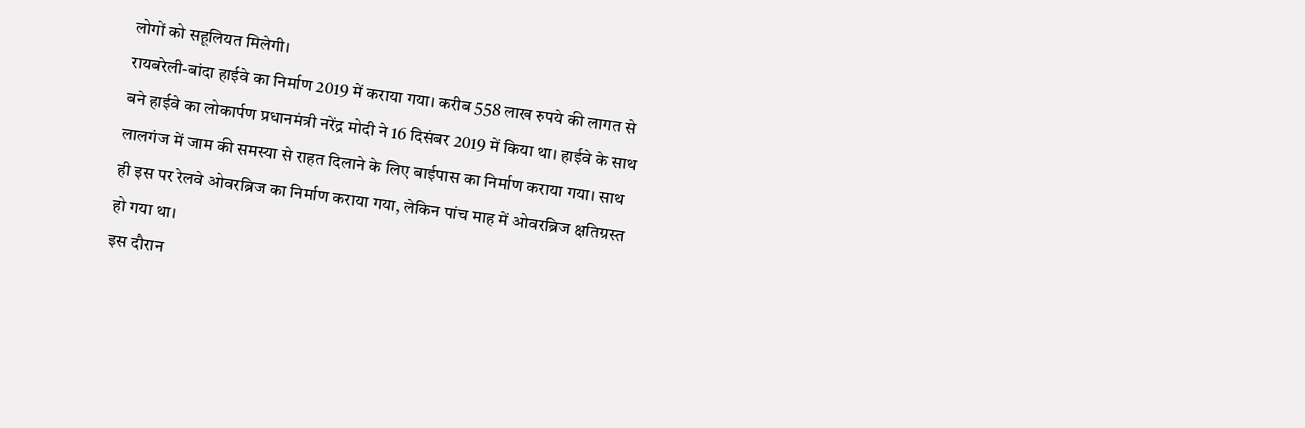लोगों को सहूलियत मिलेगी।
रायबरेली-बांदा हाईवे का निर्माण 2019 में कराया गया। करीब 558 लाख रुपये की लागत से बने हाईवे का लोकार्पण प्रधानमंत्री नरेंद्र मोदी ने 16 दिसंबर 2019 में किया था। हाईवे के साथ लालगंज में जाम की समस्या से राहत दिलाने के लिए बाईपास का निर्माण कराया गया। साथ ही इस पर रेलवे ओवरब्रिज का निर्माण कराया गया, लेकिन पांच माह में ओवरब्रिज क्षतिग्रस्त हो गया था।
इस दौरान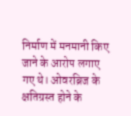निर्माण में मनमानी किए जाने के आरोप लगाए गए थे। ओवरब्रिज के क्षतिग्रस्त होने के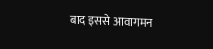बाद इससे आवागमन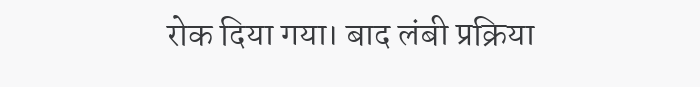रोक दिया गया। बाद लंबी प्रक्रिया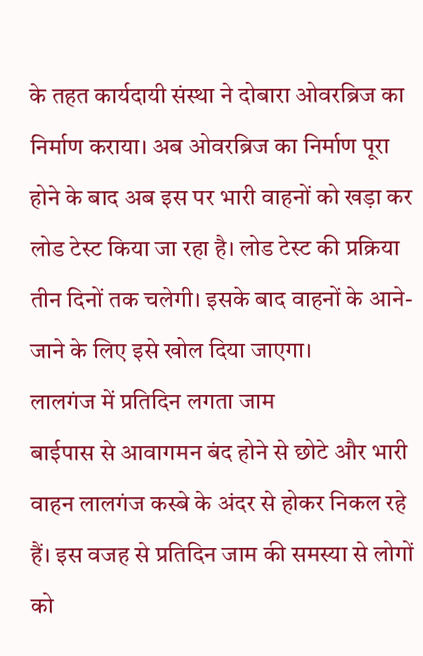के तहत कार्यदायी संस्था ने दोबारा ओवरब्रिज का निर्माण कराया। अब ओवरब्रिज का निर्माण पूरा होने के बाद अब इस पर भारी वाहनों को खड़ा कर लोड टेस्ट किया जा रहा है। लोड टेस्ट की प्रक्रिया तीन दिनों तक चलेगी। इसके बाद वाहनों के आने-जाने के लिए इसे खोल दिया जाएगा।
लालगंज में प्रतिदिन लगता जाम
बाईपास से आवागमन बंद होने से छोटे और भारी वाहन लालगंज कस्बे के अंदर से होकर निकल रहे हैं। इस वजह से प्रतिदिन जाम की समस्या से लोगों को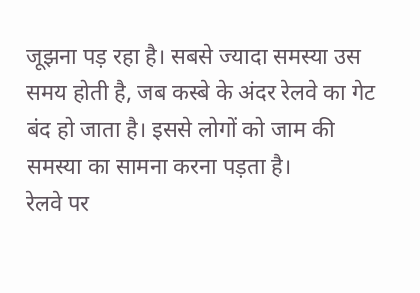जूझना पड़ रहा है। सबसे ज्यादा समस्या उस समय होती है, जब कस्बे के अंदर रेलवे का गेट बंद हो जाता है। इससे लोगों को जाम की समस्या का सामना करना पड़ता है।
रेलवे पर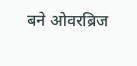बने ओवरब्रिज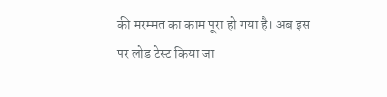की मरम्मत का काम पूरा हो गया है। अब इस पर लोड टेस्ट किया जा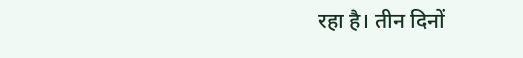रहा है। तीन दिनों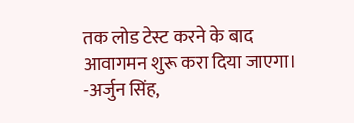तक लोड टेस्ट करने के बाद आवागमन शुरू करा दिया जाएगा।
-अर्जुन सिंह,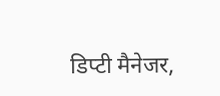डिप्टी मैनेजर,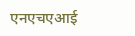एनएचएआई